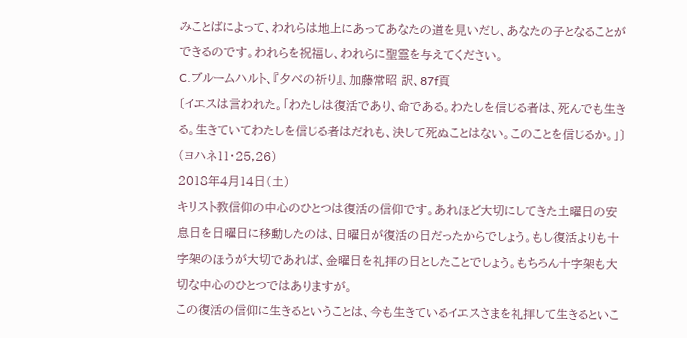みことばによって、われらは地上にあってあなたの道を見いだし、あなたの子となることができるのです。われらを祝福し、われらに聖霊を与えてください。
C.ブルームハルト、『夕べの祈り』、加藤常昭 訳、87f頁
〔イエスは言われた。「わたしは復活であり、命である。わたしを信じる者は、死んでも生きる。生きていてわたしを信じる者はだれも、決して死ぬことはない。このことを信じるか。」〕(ヨハネ11・25,26)
2018年4月14日(土)
キリスト教信仰の中心のひとつは復活の信仰です。あれほど大切にしてきた土曜日の安息日を日曜日に移動したのは、日曜日が復活の日だったからでしょう。もし復活よりも十字架のほうが大切であれば、金曜日を礼拝の日としたことでしょう。もちろん十字架も大切な中心のひとつではありますが。
この復活の信仰に生きるということは、今も生きているイエスさまを礼拝して生きるといこ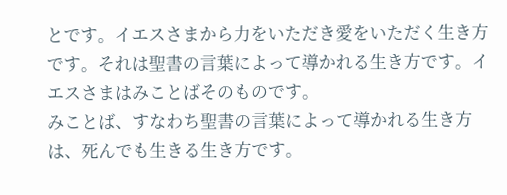とです。イエスさまから力をいただき愛をいただく生き方です。それは聖書の言葉によって導かれる生き方です。イエスさまはみことばそのものです。
みことば、すなわち聖書の言葉によって導かれる生き方は、死んでも生きる生き方です。